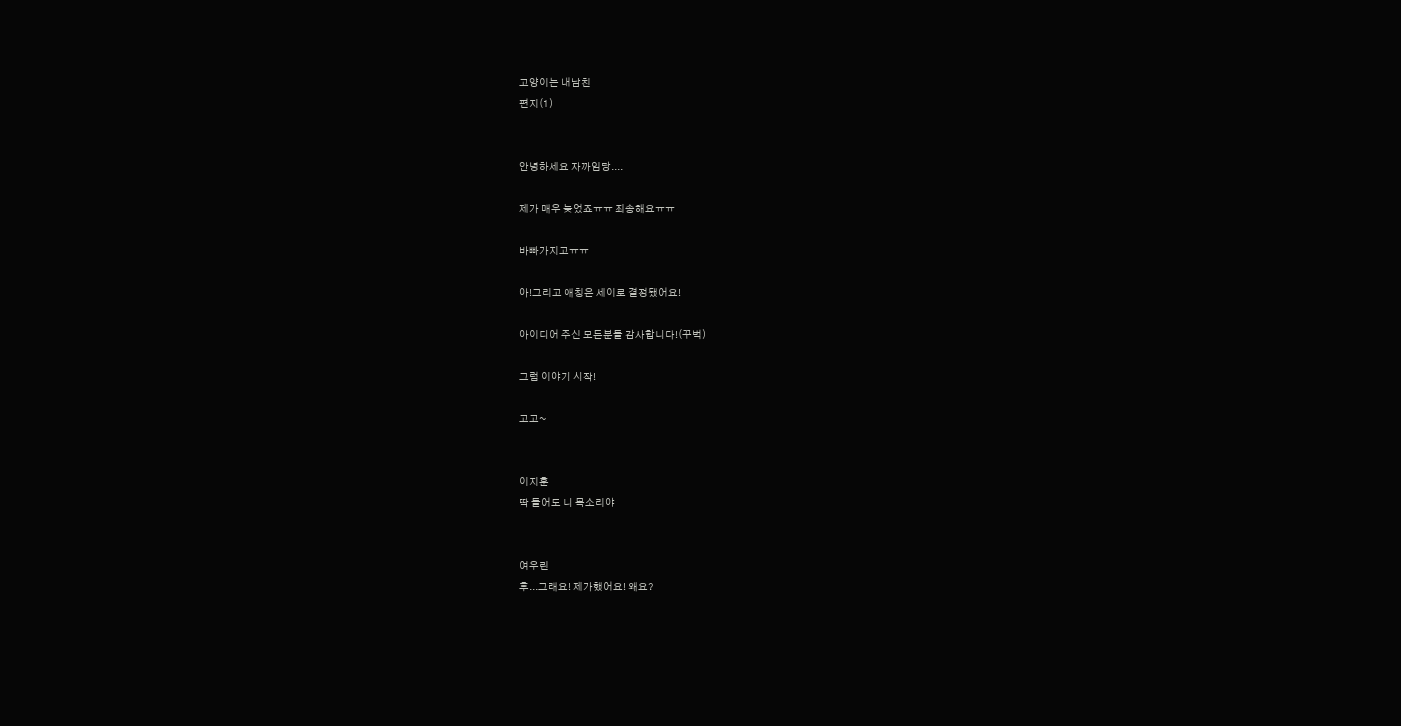고양이는 내남친
편지(1)


안녕하세요 자까임당....

제가 매우 늦었죠ㅠㅠ 죄송해요ㅠㅠ

바빠가지고ㅠㅠ

아!그리고 애칭은 세이로 결정됐어요!

아이디어 주신 모든분들 감사합니다!(꾸벅)

그럼 이야기 시작!

고고~


이지훈
딱 들어도 니 목소리야


여우린
후...그래요! 제가했어요! 왜요?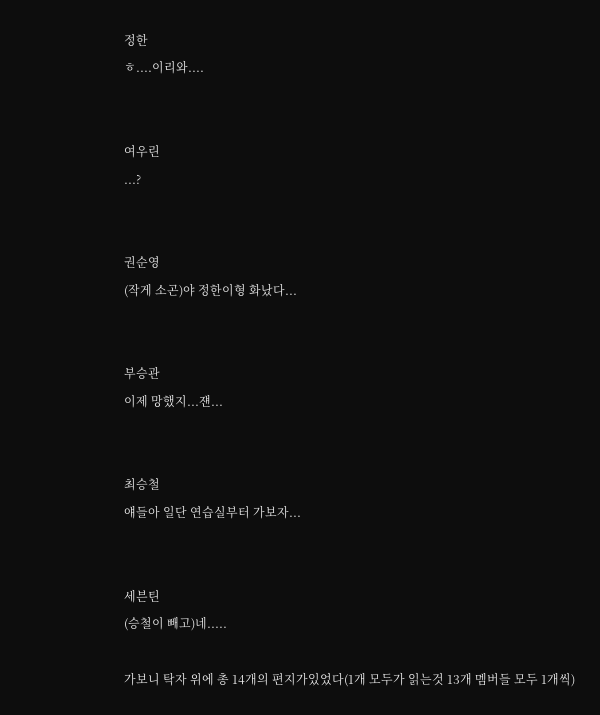정한
ㅎ....이리와....


여우린
...?


권순영
(작게 소곤)야 정한이형 화났다...


부승관
이제 망했지...쟨...


최승철
얘들아 일단 연습실부터 가보자...


세븐틴
(승철이 빼고)네.....

가보니 탁자 위에 총 14개의 편지가있었다(1개 모두가 읽는것 13개 멤버들 모두 1개씩)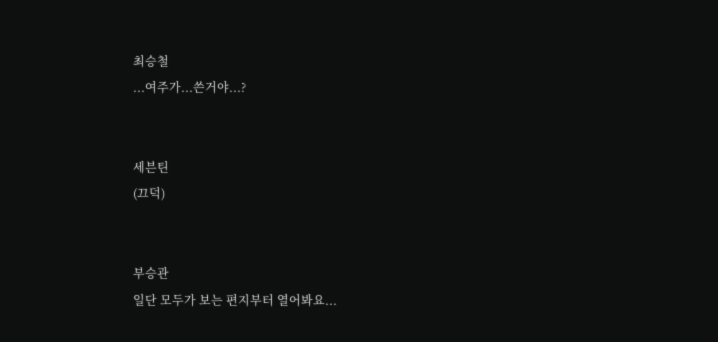최승철
...여주가...쓴거야...?


세븐틴
(끄덕)


부승관
일단 모두가 보는 편지부터 열어봐요...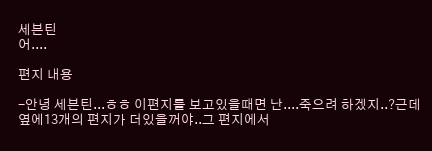세븐틴
어....

편지 내용

-안녕 세븐틴...ㅎㅎ 이편지를 보고있을때면 난....죽으려 하겠지..?근데 옆에13개의 편지가 더있을꺼야..그 편지에서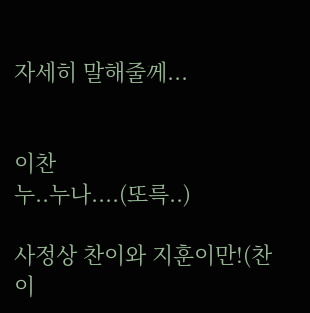자세히 말해줄께...


이찬
누..누나....(또륵..)

사정상 찬이와 지훈이만!(찬이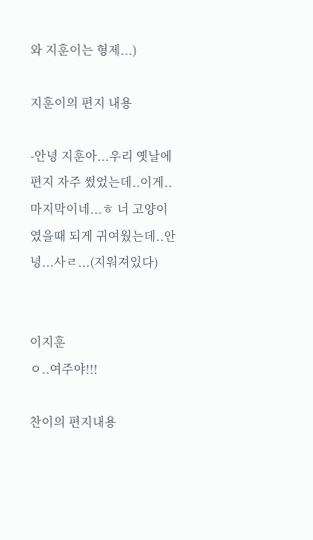와 지훈이는 형제...)

지훈이의 편지 내용

-안녕 지훈아...우리 옛날에 편지 자주 썼었는데..이게.. 마지막이네...ㅎ 너 고양이 였을때 되게 귀여웠는데..안녕...사ㄹ...(지워져있다)


이지훈
ㅇ..여주야!!!

찬이의 편지내용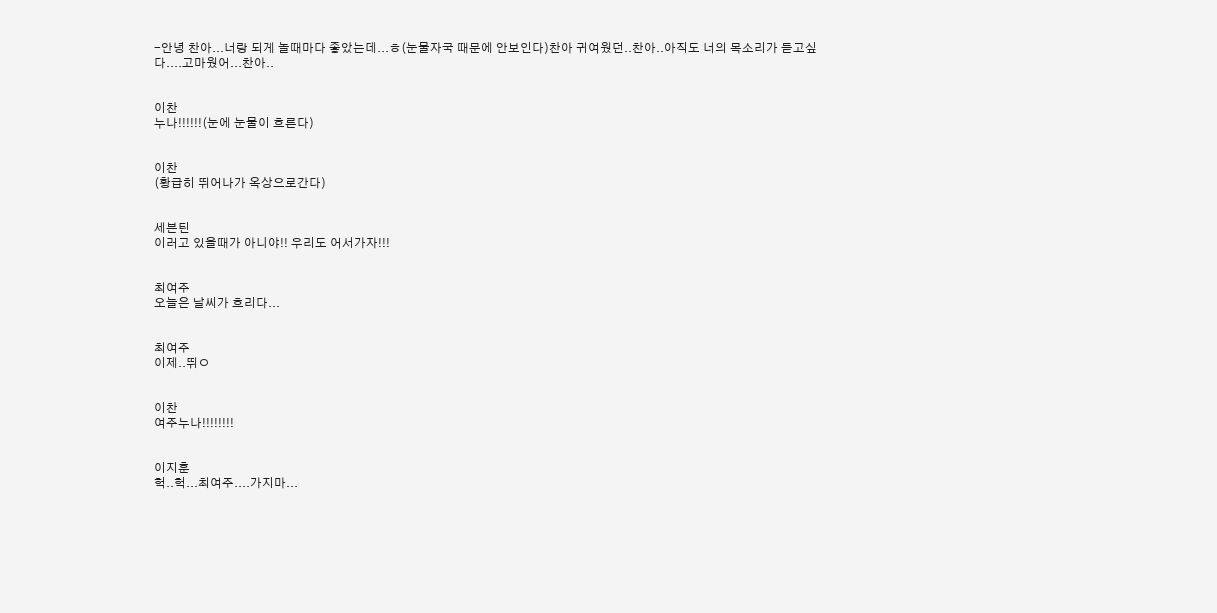-안녕 찬아...너랑 되게 놀때마다 좋았는데...ㅎ(눈물자국 때문에 안보인다)찬아 귀여웠던..찬아..아직도 너의 목소리가 듣고싶다....고마웠어...찬아..


이찬
누나!!!!!!(눈에 눈물이 흐른다)


이찬
(황급히 뛰어나가 옥상으로간다)


세븐틴
이러고 있을때가 아니야!! 우리도 어서가자!!!


최여주
오늘은 날씨가 흐리다...


최여주
이제..뛰ㅇ


이찬
여주누나!!!!!!!!


이지훈
헉..헉...최여주....가지마...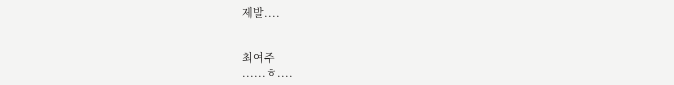제발....


최여주
......ㅎ....